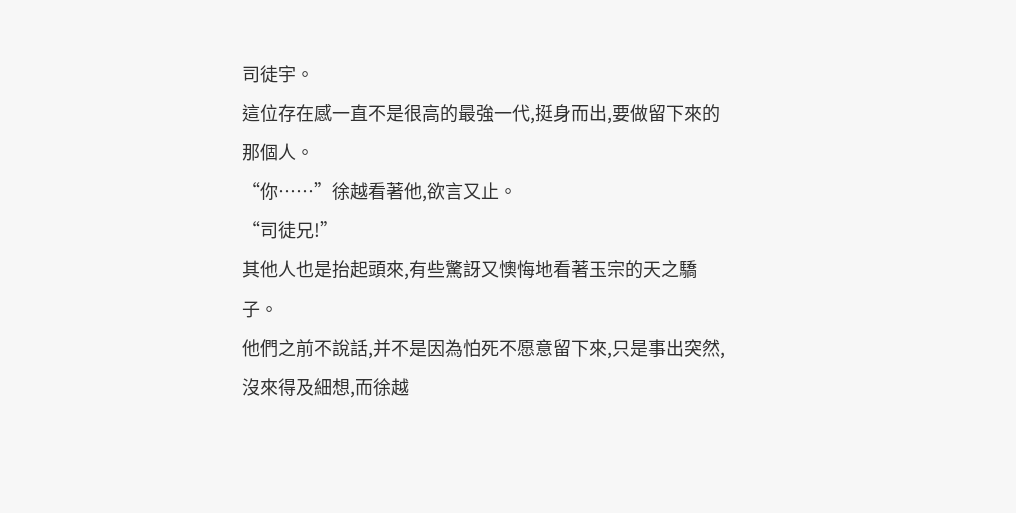司徒宇。
這位存在感一直不是很高的最強一代,挺身而出,要做留下來的那個人。
“你……”徐越看著他,欲言又止。
“司徒兄!”
其他人也是抬起頭來,有些驚訝又懊悔地看著玉宗的天之驕子。
他們之前不說話,并不是因為怕死不愿意留下來,只是事出突然,沒來得及細想,而徐越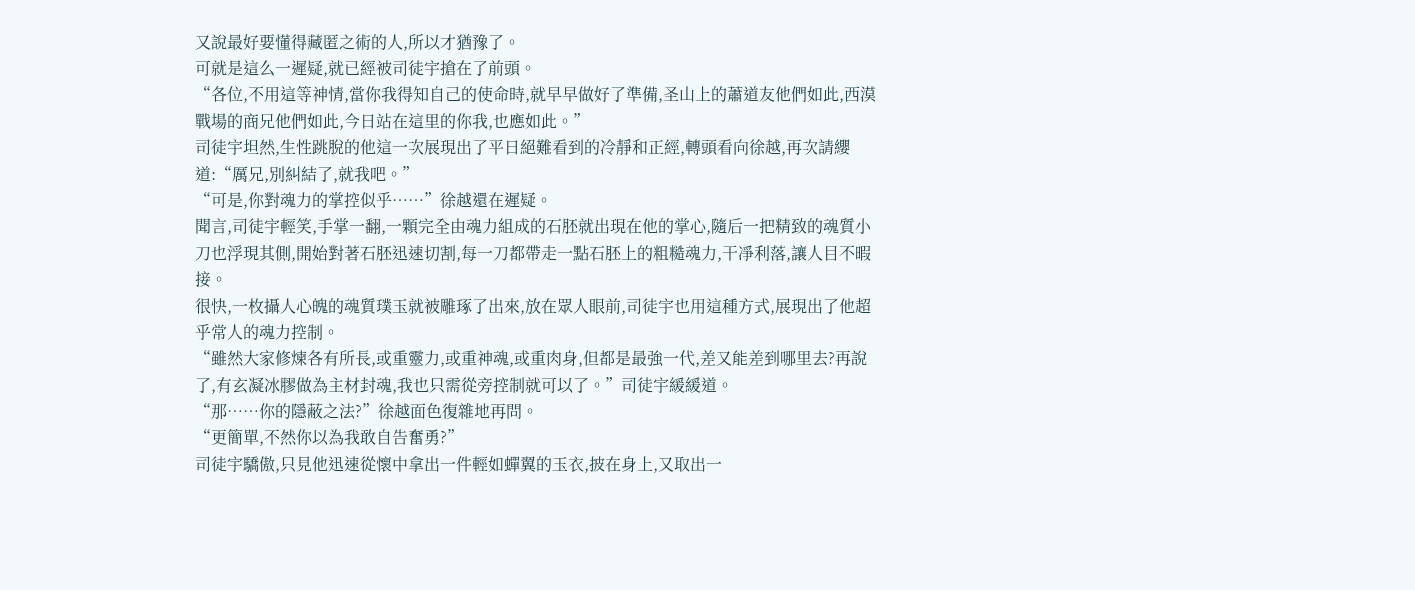又說最好要懂得藏匿之術的人,所以才猶豫了。
可就是這么一遲疑,就已經被司徒宇搶在了前頭。
“各位,不用這等神情,當你我得知自己的使命時,就早早做好了準備,圣山上的蕭道友他們如此,西漠戰場的商兄他們如此,今日站在這里的你我,也應如此。”
司徒宇坦然,生性跳脫的他這一次展現出了平日絕難看到的冷靜和正經,轉頭看向徐越,再次請纓道:“厲兄,別糾結了,就我吧。”
“可是,你對魂力的掌控似乎……”徐越還在遲疑。
聞言,司徒宇輕笑,手掌一翻,一顆完全由魂力組成的石胚就出現在他的掌心,隨后一把精致的魂質小刀也浮現其側,開始對著石胚迅速切割,每一刀都帶走一點石胚上的粗糙魂力,干凈利落,讓人目不暇接。
很快,一枚攝人心魄的魂質璞玉就被雕琢了出來,放在眾人眼前,司徒宇也用這種方式,展現出了他超乎常人的魂力控制。
“雖然大家修煉各有所長,或重靈力,或重神魂,或重肉身,但都是最強一代,差又能差到哪里去?再說了,有玄凝冰膠做為主材封魂,我也只需從旁控制就可以了。”司徒宇緩緩道。
“那……你的隱蔽之法?”徐越面色復雜地再問。
“更簡單,不然你以為我敢自告奮勇?”
司徒宇驕傲,只見他迅速從懷中拿出一件輕如蟬翼的玉衣,披在身上,又取出一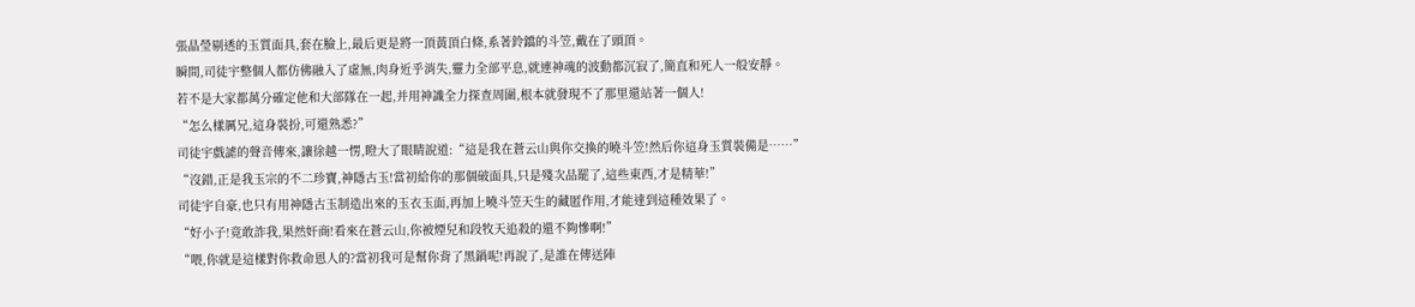張晶瑩剔透的玉質面具,套在臉上,最后更是將一頂黃頂白條,系著鈴鐺的斗笠,戴在了頭頂。
瞬間,司徒宇整個人都仿佛融入了虛無,肉身近乎消失,靈力全部平息,就連神魂的波動都沉寂了,簡直和死人一般安靜。
若不是大家都萬分確定他和大部隊在一起,并用神識全力探查周圍,根本就發現不了那里還站著一個人!
“怎么樣厲兄,這身裝扮,可還熟悉?”
司徒宇戲謔的聲音傳來,讓徐越一愣,瞪大了眼睛說道:“這是我在蒼云山與你交換的曉斗笠!然后你這身玉質裝備是……”
“沒錯,正是我玉宗的不二珍寶,神隱古玉!當初給你的那個破面具,只是殘次品罷了,這些東西,才是精華!”
司徒宇自豪,也只有用神隱古玉制造出來的玉衣玉面,再加上曉斗笠天生的藏匿作用,才能達到這種效果了。
“好小子!竟敢詐我,果然奸商!看來在蒼云山,你被煙兒和段牧天追殺的還不夠慘啊!”
“喂,你就是這樣對你救命恩人的?當初我可是幫你背了黑鍋呢!再說了,是誰在傳送陣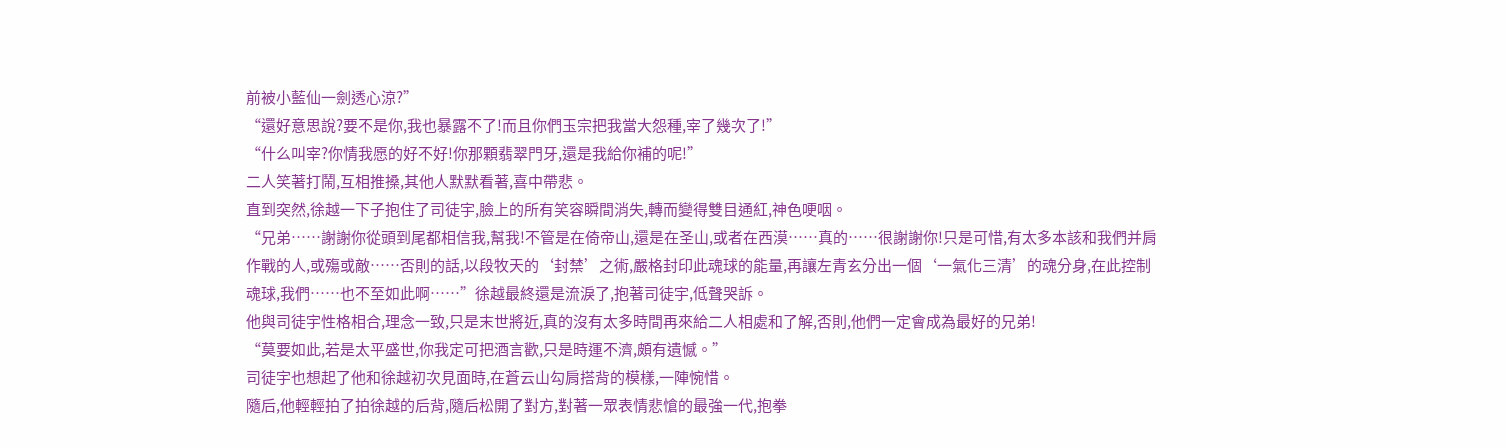前被小藍仙一劍透心涼?”
“還好意思說?要不是你,我也暴露不了!而且你們玉宗把我當大怨種,宰了幾次了!”
“什么叫宰?你情我愿的好不好!你那顆翡翠門牙,還是我給你補的呢!”
二人笑著打鬧,互相推搡,其他人默默看著,喜中帶悲。
直到突然,徐越一下子抱住了司徒宇,臉上的所有笑容瞬間消失,轉而變得雙目通紅,神色哽咽。
“兄弟……謝謝你從頭到尾都相信我,幫我!不管是在倚帝山,還是在圣山,或者在西漠……真的……很謝謝你!只是可惜,有太多本該和我們并肩作戰的人,或殤或敵……否則的話,以段牧天的‘封禁’之術,嚴格封印此魂球的能量,再讓左青玄分出一個‘一氣化三清’的魂分身,在此控制魂球,我們……也不至如此啊……”徐越最終還是流淚了,抱著司徒宇,低聲哭訴。
他與司徒宇性格相合,理念一致,只是末世將近,真的沒有太多時間再來給二人相處和了解,否則,他們一定會成為最好的兄弟!
“莫要如此,若是太平盛世,你我定可把酒言歡,只是時運不濟,頗有遺憾。”
司徒宇也想起了他和徐越初次見面時,在蒼云山勾肩搭背的模樣,一陣惋惜。
隨后,他輕輕拍了拍徐越的后背,隨后松開了對方,對著一眾表情悲愴的最強一代,抱拳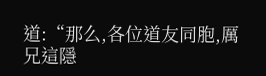道:“那么,各位道友同胞,厲兄這隱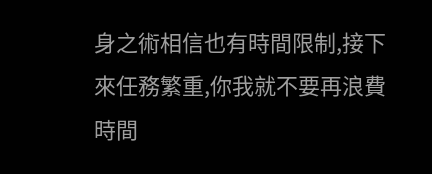身之術相信也有時間限制,接下來任務繁重,你我就不要再浪費時間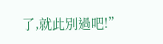了,就此別過吧!”